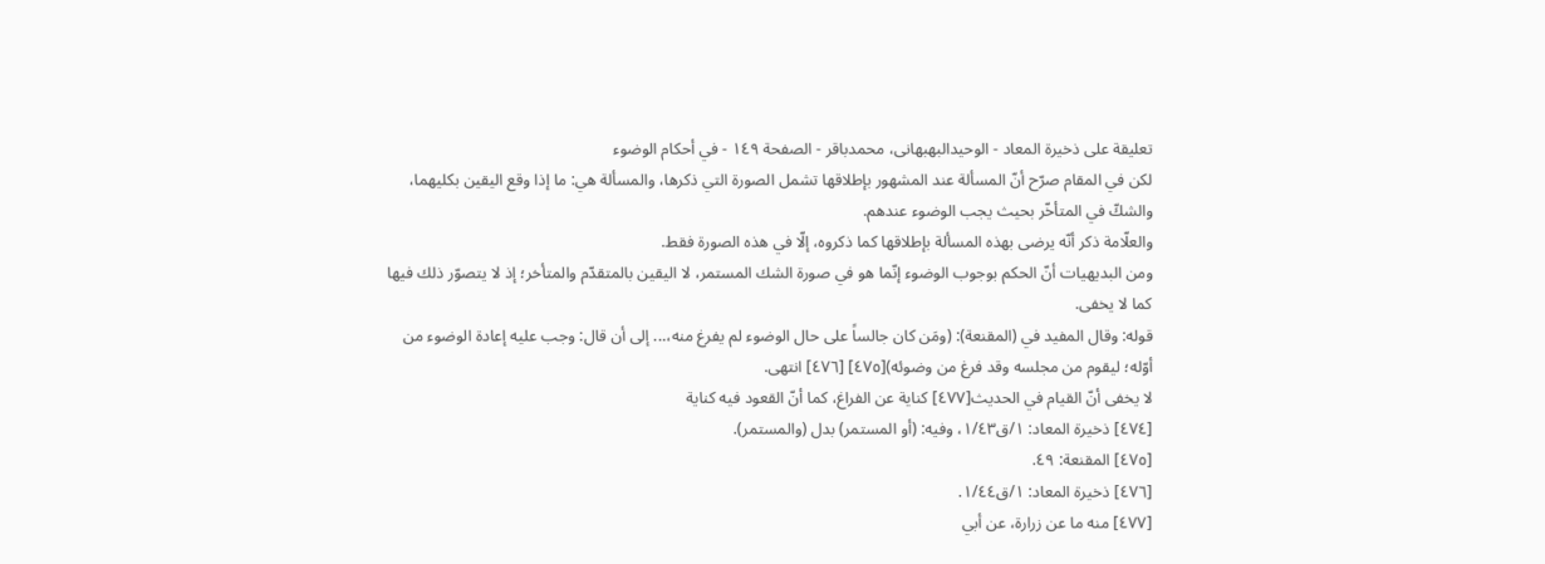تعلیقة علی ذخیرة المعاد - الوحیدالبهبهانی، محمدباقر - الصفحة ١٤٩ - في أحكام الوضوء
لكن في المقام صرّح أنّ المسألة عند المشهور بإطلاقها تشمل الصورة التي ذكرها، والمسألة هي: ما إذا وقع اليقين بكليهما، والشكّ في المتأخّر بحيث يجب الوضوء عندهم.
والعلّامة ذكر أنّه يرضى بهذه المسألة بإطلاقها كما ذكروه، إلّا في هذه الصورة فقط.
ومن البديهيات أنّ الحكم بوجوب الوضوء إنّما هو في صورة الشك المستمر، لا اليقين بالمتقدّم والمتأخر؛ إذ لا يتصوّر ذلك فيها كما لا يخفى.
قوله: وقال المفيد في (المقنعة): (ومَن كان جالساً على حال الوضوء لم يفرغ منه،... إلى أن قال: وجب عليه إعادة الوضوء من أوّله؛ ليقوم من مجلسه وقد فرغ من وضوئه)[٤٧٥] [٤٧٦] انتهى.
لا يخفى أنّ القيام في الحديث[٤٧٧] كناية عن الفراغ، كما أنّ القعود فيه كناية
[٤٧٤] ذخيرة المعاد: ١/ق١/٤٣، وفيه: (أو المستمر) بدل (والمستمر).
[٤٧٥] المقنعة: ٤٩.
[٤٧٦] ذخيرة المعاد: ١/ق١/٤٤.
[٤٧٧] منه ما عن زرارة، عن أبي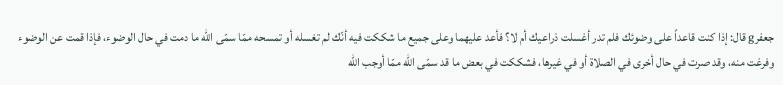جعفرg قال: إذا كنت قاعداً على وضوئك فلم تدر أغسلت ذراعيك أم لا؟ فأعد عليهما وعلى جميع ما شككت فيه أنّك لم تغسله أو تمسحه ممّا سمّى الله ما دمت في حال الوضوء، فإذا قمت عن الوضوء وفرغت منه، وقد صرت في حال أخرى في الصلاة أو في غيرها، فشككت في بعض ما قد سمّى الله ممّا أوجب الله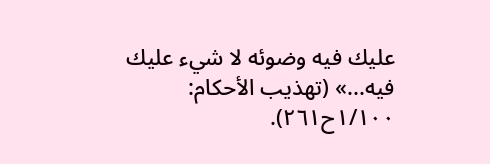عليك فيه وضوئه لا شيء عليك فيه...» (تهذيب الأحكام: ١/١٠٠ح٢٦١).